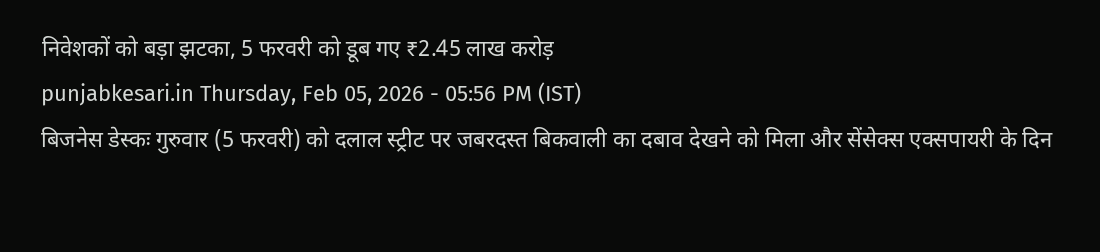निवेशकों को बड़ा झटका, 5 फरवरी को डूब गए ₹2.45 लाख करोड़
punjabkesari.in Thursday, Feb 05, 2026 - 05:56 PM (IST)
बिजनेस डेस्कः गुरुवार (5 फरवरी) को दलाल स्ट्रीट पर जबरदस्त बिकवाली का दबाव देखने को मिला और सेंसेक्स एक्सपायरी के दिन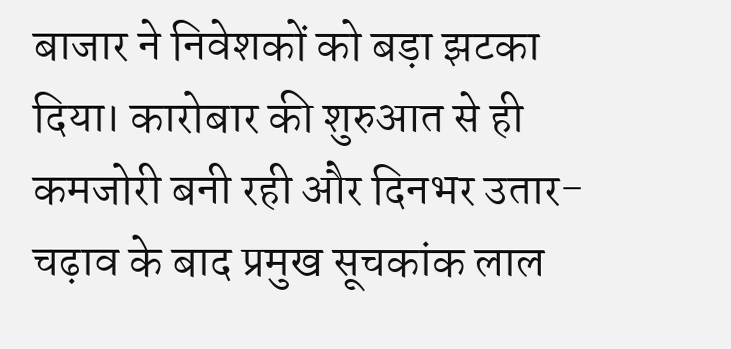बाजार ने निवेशकों को बड़ा झटका दिया। कारोबार की शुरुआत से ही कमजोरी बनी रही और दिनभर उतार-चढ़ाव के बाद प्रमुख सूचकांक लाल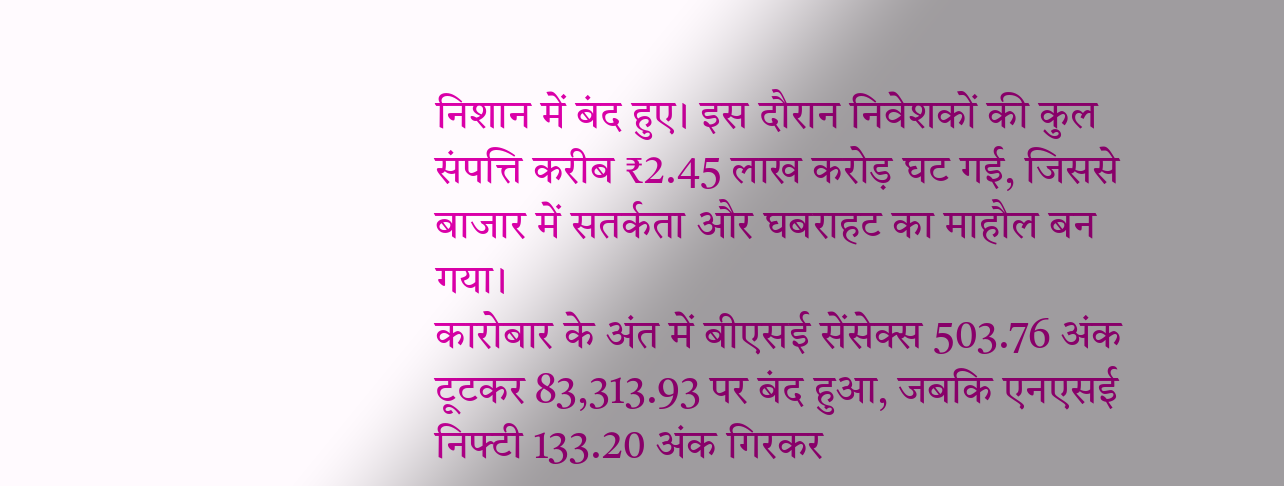निशान में बंद हुए। इस दौरान निवेशकों की कुल संपत्ति करीब ₹2.45 लाख करोड़ घट गई, जिससे बाजार में सतर्कता और घबराहट का माहौल बन गया।
कारोबार के अंत में बीएसई सेंसेक्स 503.76 अंक टूटकर 83,313.93 पर बंद हुआ, जबकि एनएसई निफ्टी 133.20 अंक गिरकर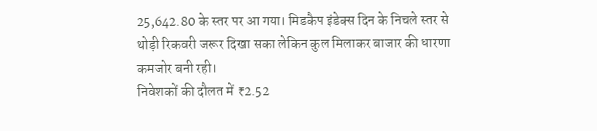25,642.80 के स्तर पर आ गया। मिडकैप इंडेक्स दिन के निचले स्तर से थोड़ी रिकवरी जरूर दिखा सका लेकिन कुल मिलाकर बाजार की धारणा कमजोर बनी रही।
निवेशकों की दौलत में ₹2.52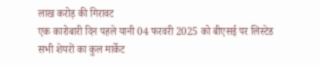लाख करोड़ की गिरावट
एक कारोबारी दिन पहले यानी 04 फरवरी 2025 को बीएसई पर लिस्टेड सभी शेयरों का कुल मार्केट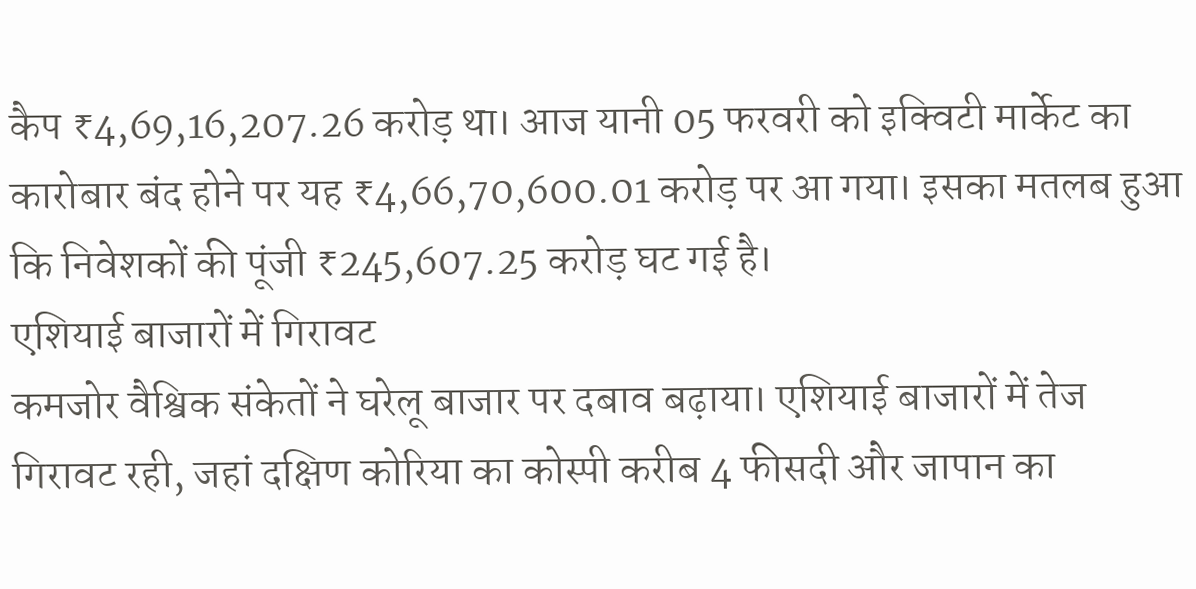कैप ₹4,69,16,207.26 करोड़ था। आज यानी 05 फरवरी को इक्विटी मार्केट का कारोबार बंद होने पर यह ₹4,66,70,600.01 करोड़ पर आ गया। इसका मतलब हुआ कि निवेशकों की पूंजी ₹245,607.25 करोड़ घट गई है।
एशियाई बाजारों में गिरावट
कमजोर वैश्विक संकेतों ने घरेलू बाजार पर दबाव बढ़ाया। एशियाई बाजारों में तेज गिरावट रही, जहां दक्षिण कोरिया का कोस्पी करीब 4 फीसदी और जापान का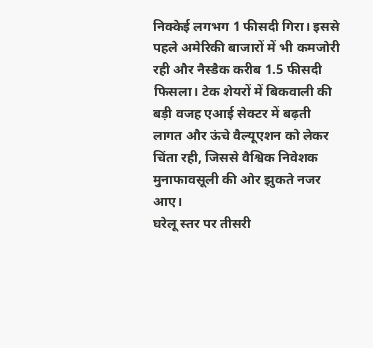निक्केई लगभग 1 फीसदी गिरा। इससे पहले अमेरिकी बाजारों में भी कमजोरी रही और नैस्डैक करीब 1.5 फीसदी फिसला। टेक शेयरों में बिकवाली की बड़ी वजह एआई सेक्टर में बढ़ती लागत और ऊंचे वैल्यूएशन को लेकर चिंता रही, जिससे वैश्विक निवेशक मुनाफावसूली की ओर झुकते नजर आए।
घरेलू स्तर पर तीसरी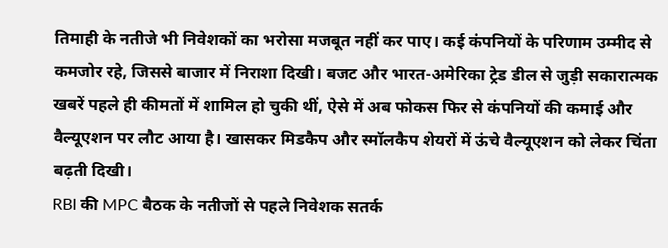तिमाही के नतीजे भी निवेशकों का भरोसा मजबूत नहीं कर पाए। कई कंपनियों के परिणाम उम्मीद से कमजोर रहे, जिससे बाजार में निराशा दिखी। बजट और भारत-अमेरिका ट्रेड डील से जुड़ी सकारात्मक खबरें पहले ही कीमतों में शामिल हो चुकी थीं, ऐसे में अब फोकस फिर से कंपनियों की कमाई और वैल्यूएशन पर लौट आया है। खासकर मिडकैप और स्मॉलकैप शेयरों में ऊंचे वैल्यूएशन को लेकर चिंता बढ़ती दिखी।
RBI की MPC बैठक के नतीजों से पहले निवेशक सतर्क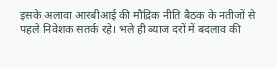इसके अलावा आरबीआई की मौद्रिक नीति बैठक के नतीजों से पहले निवेशक सतर्क रहे। भले ही ब्याज दरों में बदलाव की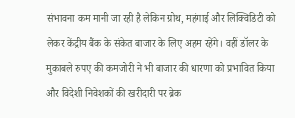संभावना कम मानी जा रही है लेकिन ग्रोथ, महंगाई और लिक्विडिटी को लेकर केंद्रीय बैंक के संकेत बाजार के लिए अहम रहेंगे। वहीं डॉलर के मुकाबले रुपए की कमजोरी ने भी बाजार की धारणा को प्रभावित किया और विदेशी निवेशकों की खरीदारी पर ब्रेक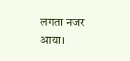लगता नजर आया।